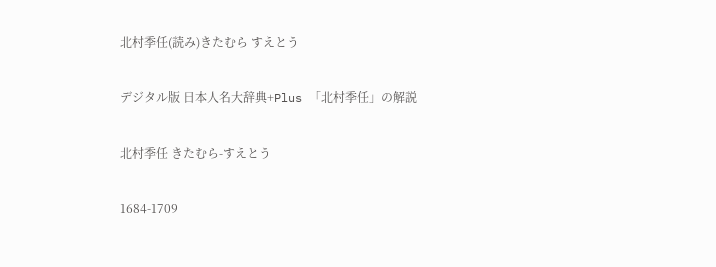北村季任(読み)きたむら すえとう

デジタル版 日本人名大辞典+Plus 「北村季任」の解説

北村季任 きたむら-すえとう

1684-1709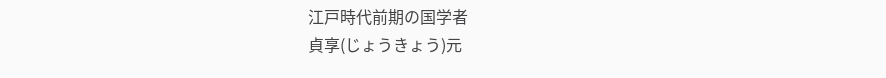江戸時代前期の国学者
貞享(じょうきょう)元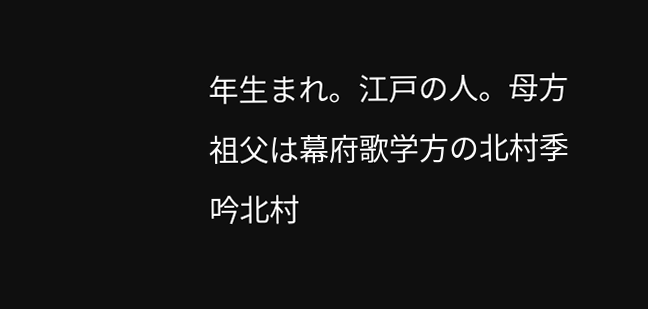年生まれ。江戸の人。母方祖父は幕府歌学方の北村季吟北村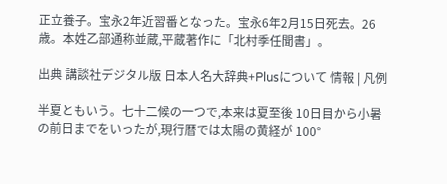正立養子。宝永2年近習番となった。宝永6年2月15日死去。26歳。本姓乙部通称並蔵,平蔵著作に「北村季任聞書」。

出典 講談社デジタル版 日本人名大辞典+Plusについて 情報 | 凡例

半夏ともいう。七十二候の一つで,本来は夏至後 10日目から小暑の前日までをいったが,現行暦では太陽の黄経が 100°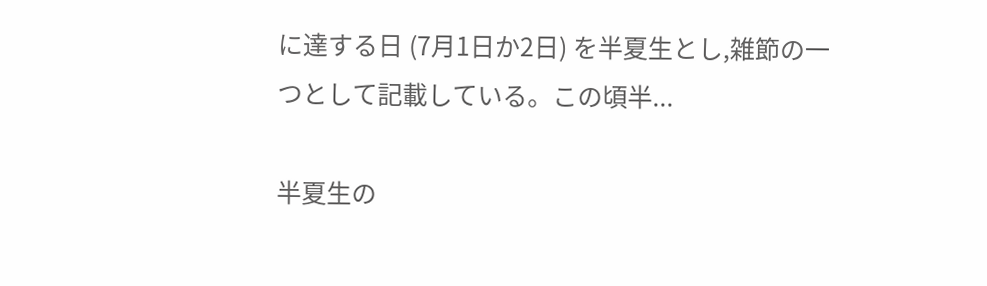に達する日 (7月1日か2日) を半夏生とし,雑節の一つとして記載している。この頃半...

半夏生の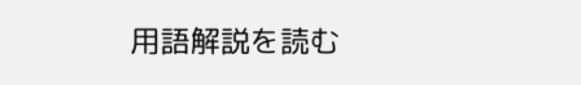用語解説を読む